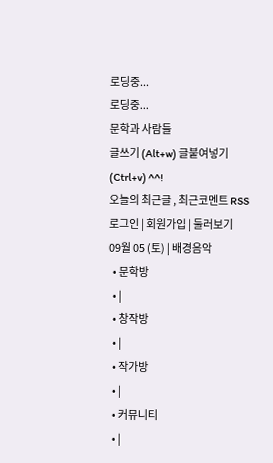로딩중...
로딩중...
문학과 사람들
글쓰기 (Alt+w) 글붙여넣기(Ctrl+v) ^^!
오늘의 최근글 , 최근코멘트 RSS
로그인 | 회원가입 | 둘러보기
09월 05 (토) | 배경음악
  • 문학방
  • |
  • 창작방
  • |
  • 작가방
  • |
  • 커뮤니티
  • |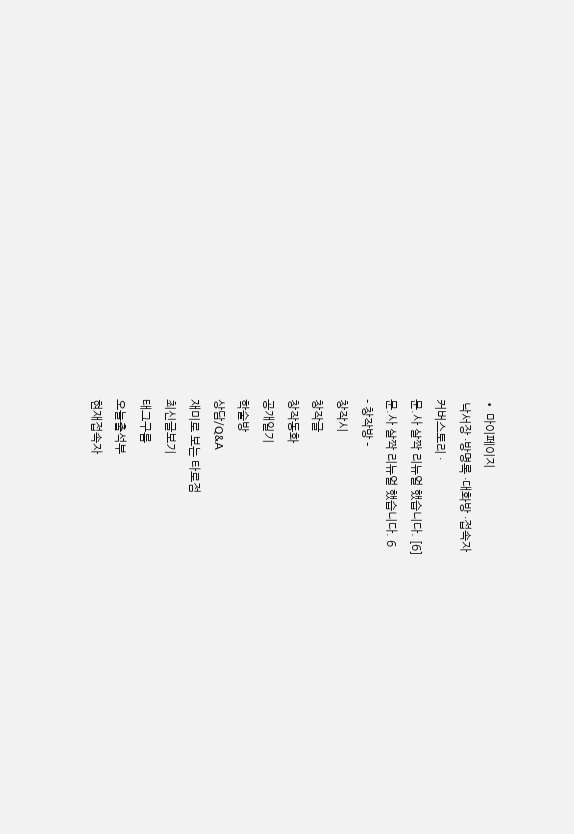• 마이페이지
 낙서장 ·방명록 ·대화방 ·접속자
커버스토리 ·
문.사 살짝 리뉴얼 했습니다. [6]
문.사 살짝 리뉴얼 했습니다. 6
- 창작방 -
창작시
창작글
창작동화
공개일기
학술방
상담/Q&A
재미로 보는 타로점
최신글보기
태그구름
오늘출석부
현재접속자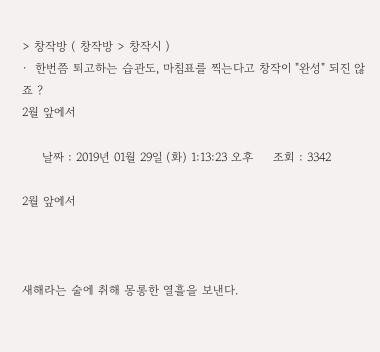> 창작방 ( 창작방 > 창작시 )
·  한번쯤 퇴고하는 습관도, 마침표를 찍는다고 창작이 "완성" 되진 않죠 ?
2월 앞에서

     날짜 : 2019년 01월 29일 (화) 1:13:23 오후     조회 : 3342

2월 앞에서



새해라는 술에 취해 몽롱한 열흘을 보낸다.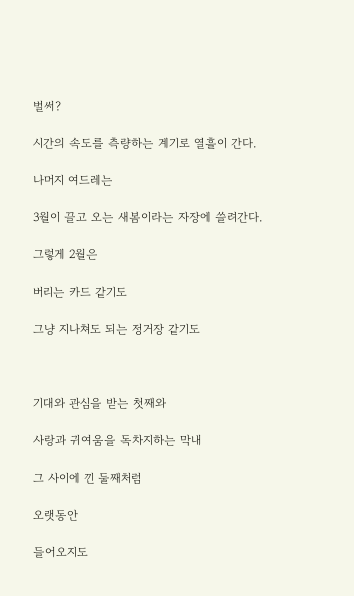벌써?

시간의 속도를 측량하는 계기로 열흘이 간다.

나머지 여드레는

3월이 끌고 오는 새봄이라는 자장에 쓸려간다.

그렇게 2월은

버리는 카드 같기도

그냥 지나쳐도 되는 정거장 같기도



기대와 관심을 받는 첫째와

사랑과 귀여움을 독차지하는 막내

그 사이에 낀 둘째처럼

오랫동안

들어오지도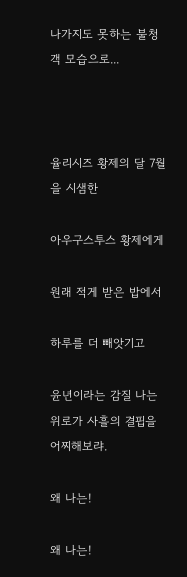나가지도 못하는 불청객 모습으로...



율리시즈 황제의 달 7월을 시샘한

아우구스투스 황제에게

원래 적게 받은 밥에서

하루를 더 빼앗기고

윤년이라는 감질 나는 위로가 사흘의 결핍을 어찌해보랴.

왜 나는!

왜 나는!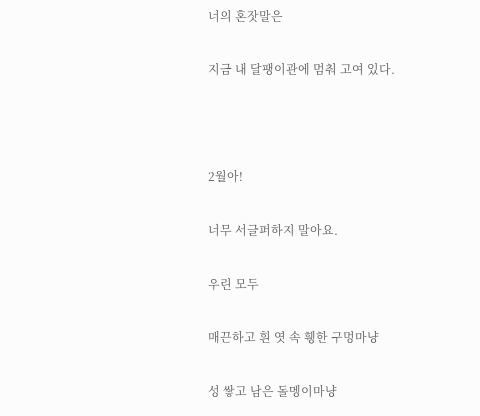너의 혼잣말은

지금 내 달팽이관에 멈춰 고여 있다.



2월아!

너무 서글퍼하지 말아요.

우린 모두

매끈하고 흰 엿 속 휑한 구멍마냥

성 쌓고 남은 돌멩이마냥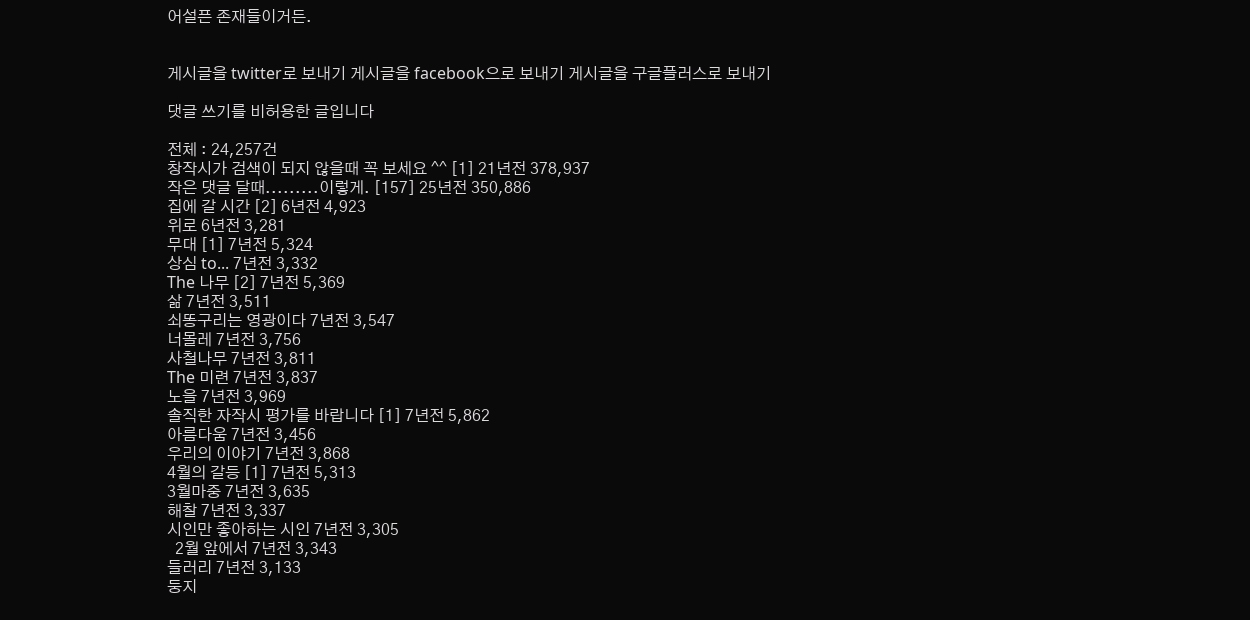어설픈 존재들이거든.


게시글을 twitter로 보내기 게시글을 facebook으로 보내기 게시글을 구글플러스로 보내기

댓글 쓰기를 비허용한 글입니다

전체 : 24,257건
창작시가 검색이 되지 않을때 꼭 보세요 ^^ [1] 21년전 378,937
작은 댓글 달때.........이렇게. [157] 25년전 350,886
집에 갈 시간 [2] 6년전 4,923
위로 6년전 3,281
무대 [1] 7년전 5,324
상심 to... 7년전 3,332
The 나무 [2] 7년전 5,369
삶 7년전 3,511
쇠똥구리는 영광이다 7년전 3,547
너몰레 7년전 3,756
사철나무 7년전 3,811
The 미련 7년전 3,837
노을 7년전 3,969
솔직한 자작시 평가를 바랍니다 [1] 7년전 5,862
아름다움 7년전 3,456
우리의 이야기 7년전 3,868
4월의 갈등 [1] 7년전 5,313
3월마중 7년전 3,635
해찰 7년전 3,337
시인만 좋아하는 시인 7년전 3,305
  2월 앞에서 7년전 3,343
들러리 7년전 3,133
둥지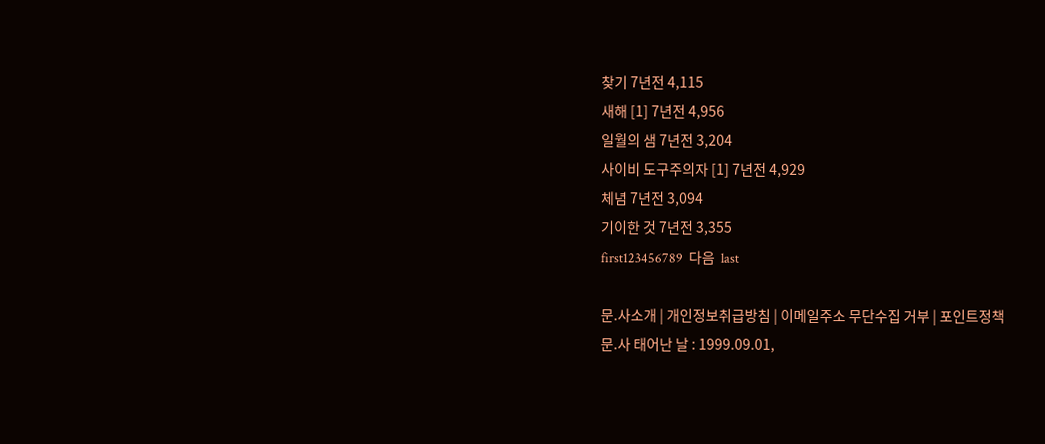찾기 7년전 4,115
새해 [1] 7년전 4,956
일월의 샘 7년전 3,204
사이비 도구주의자 [1] 7년전 4,929
체념 7년전 3,094
기이한 것 7년전 3,355
first123456789  다음  last

문.사소개 | 개인정보취급방침 | 이메일주소 무단수집 거부 | 포인트정책
문.사 태어난 날 : 1999.09.01,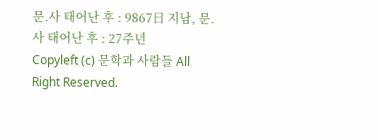문.사 태어난 후 : 9867日 지남, 문.사 태어난 후 : 27주년
Copyleft (c) 문학과 사람들 All Right Reserved.